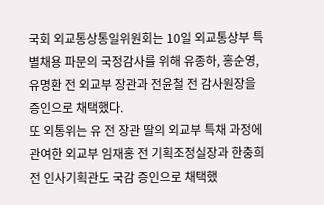국회 외교통상통일위원회는 10일 외교통상부 특별채용 파문의 국정감사를 위해 유종하, 홍순영, 유명환 전 외교부 장관과 전윤철 전 감사원장을 증인으로 채택했다.
또 외통위는 유 전 장관 딸의 외교부 특채 과정에 관여한 외교부 임재홍 전 기획조정실장과 한충희 전 인사기획관도 국감 증인으로 채택했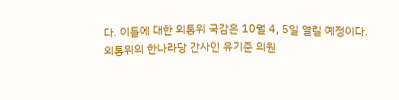다. 이들에 대한 외통위 국감은 10월 4, 5일 열릴 예정이다.
외통위의 한나라당 간사인 유기준 의원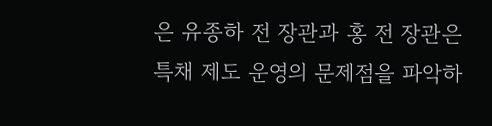은 유종하 전 장관과 홍 전 장관은 특채 제도 운영의 문제점을 파악하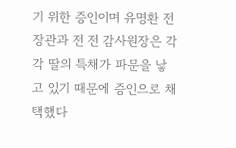기 위한 증인이며 유명환 전 장관과 전 전 감사원장은 각각 딸의 특채가 파문을 낳고 있기 때문에 증인으로 채택했다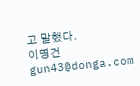고 말했다.
이명건 gun43@donga.com